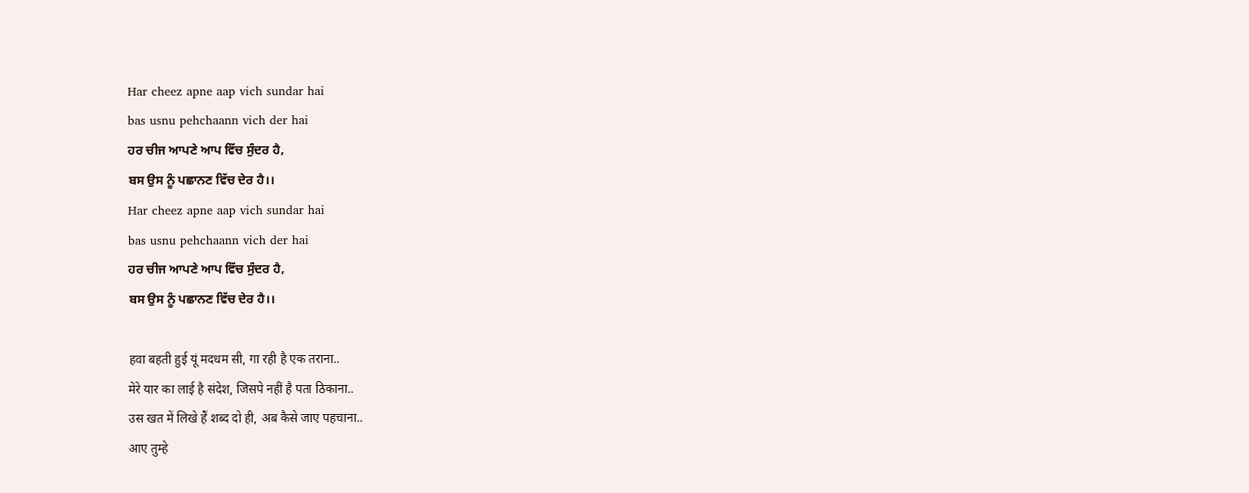Har cheez apne aap vich sundar hai
bas usnu pehchaann vich der hai
ਹਰ ਚੀਜ ਆਪਣੇ ਆਪ ਵਿੱਚ ਸੁੰਦਰ ਹੈ,
ਬਸ ਉਸ ਨੂੰ ਪਛਾਨਣ ਵਿੱਚ ਦੇਰ ਹੈ।।
Har cheez apne aap vich sundar hai
bas usnu pehchaann vich der hai
ਹਰ ਚੀਜ ਆਪਣੇ ਆਪ ਵਿੱਚ ਸੁੰਦਰ ਹੈ,
ਬਸ ਉਸ ਨੂੰ ਪਛਾਨਣ ਵਿੱਚ ਦੇਰ ਹੈ।।

हवा बहती हुई यूं मदधम सी, गा रही है एक तराना..
मेरे यार का लाई है संदेश, जिसपे नहीं है पता ठिकाना..
उस खत में लिखे हैं शब्द दो ही, अब कैसे जाए पहचाना..
आए तुम्हे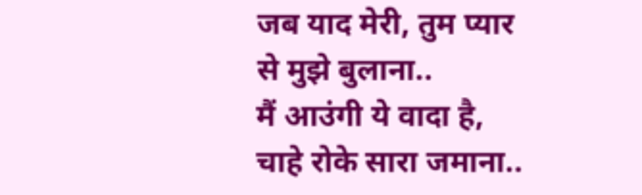जब याद मेरी, तुम प्यार से मुझे बुलाना..
मैं आउंगी ये वादा है, चाहे रोके सारा जमाना..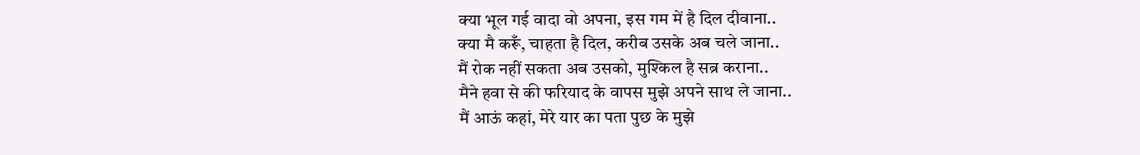क्या भूल गई वादा वो अपना, इस गम में है दिल दीवाना..
क्या मै करूँ, चाहता है दिल, करीब उसके अब चले जाना..
मैं रोक नहीं सकता अब उसको, मुश्किल है सब्र कराना..
मैने हवा से की फरियाद के वापस मुझे अपने साथ ले जाना..
मैं आऊं कहां, मेरे यार का पता पुछ के मुझे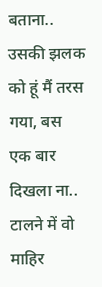बताना..
उसकी झलक को हूं मैं तरस गया, बस एक बार दिखला ना..
टालने में वो माहिर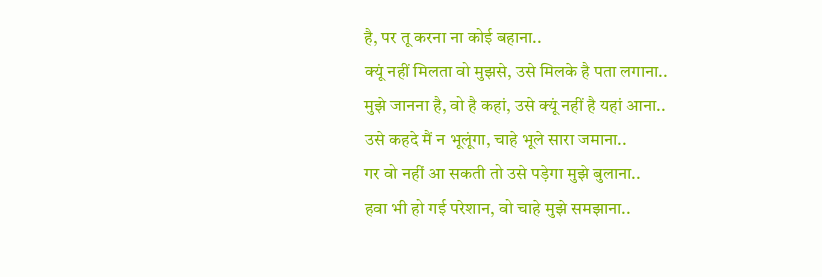है, पर तू करना ना कोई बहाना..
क्यूं नहीं मिलता वो मुझसे, उसे मिलके है पता लगाना..
मुझे जानना है, वो है कहां, उसे क्यूं नहीं है यहां आना..
उसे कहदे मैं न भूलूंगा, चाहे भूले सारा जमाना..
गर वो नहीं आ सकती तो उसे पड़ेगा मुझे बुलाना..
हवा भी हो गई परेशान, वो चाहे मुझे समझाना..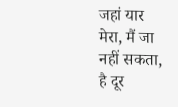जहां यार मेरा, मैं जा नहीं सकता, है दूर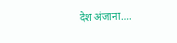देश अंजाना….